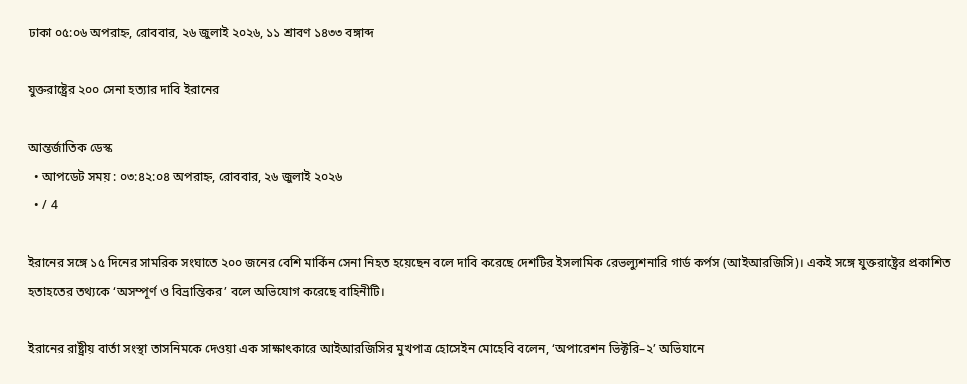ঢাকা ০৫:০৬ অপরাহ্ন, রোববার, ২৬ জুলাই ২০২৬, ১১ শ্রাবণ ১৪৩৩ বঙ্গাব্দ

যুক্তরাষ্ট্রের ২০০ সেনা হত্যার দাবি ইরানের

আন্তর্জাতিক ডেস্ক
  • আপডেট সময় : ০৩:৪২:০৪ অপরাহ্ন, রোববার, ২৬ জুলাই ২০২৬
  • / 4

ইরানের সঙ্গে ১৫ দিনের সামরিক সংঘাতে ২০০ জনের বেশি মার্কিন সেনা নিহত হয়েছেন বলে দাবি করেছে দেশটির ইসলামিক রেভল্যুশনারি গার্ড কর্পস (আইআরজিসি)। একই সঙ্গে যুক্তরাষ্ট্রের প্রকাশিত হতাহতের তথ্যকে ‘অসম্পূর্ণ ও বিভ্রান্তিকর’ বলে অভিযোগ করেছে বাহিনীটি।

ইরানের রাষ্ট্রীয় বার্তা সংস্থা তাসনিমকে দেওয়া এক সাক্ষাৎকারে আইআরজিসির মুখপাত্র হোসেইন মোহেবি বলেন, ‘অপারেশন ভিক্টরি–২’ অভিযানে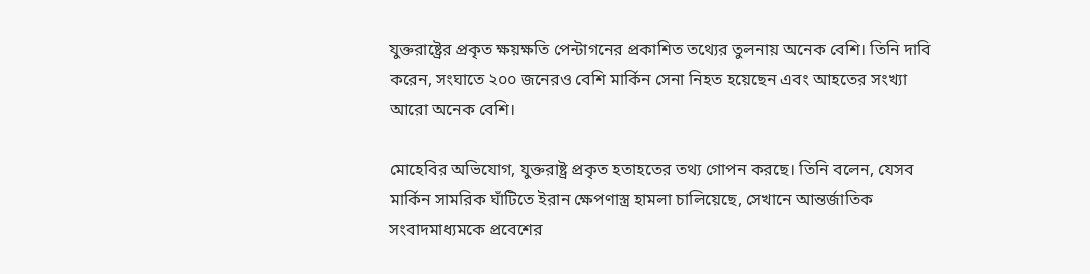যুক্তরাষ্ট্রের প্রকৃত ক্ষয়ক্ষতি পেন্টাগনের প্রকাশিত তথ্যের তুলনায় অনেক বেশি। তিনি দাবি করেন, সংঘাতে ২০০ জনেরও বেশি মার্কিন সেনা নিহত হয়েছেন এবং আহতের সংখ্যা আরো অনেক বেশি।

মোহেবির অভিযোগ, যুক্তরাষ্ট্র প্রকৃত হতাহতের তথ্য গোপন করছে। তিনি বলেন, যেসব মার্কিন সামরিক ঘাঁটিতে ইরান ক্ষেপণাস্ত্র হামলা চালিয়েছে, সেখানে আন্তর্জাতিক সংবাদমাধ্যমকে প্রবেশের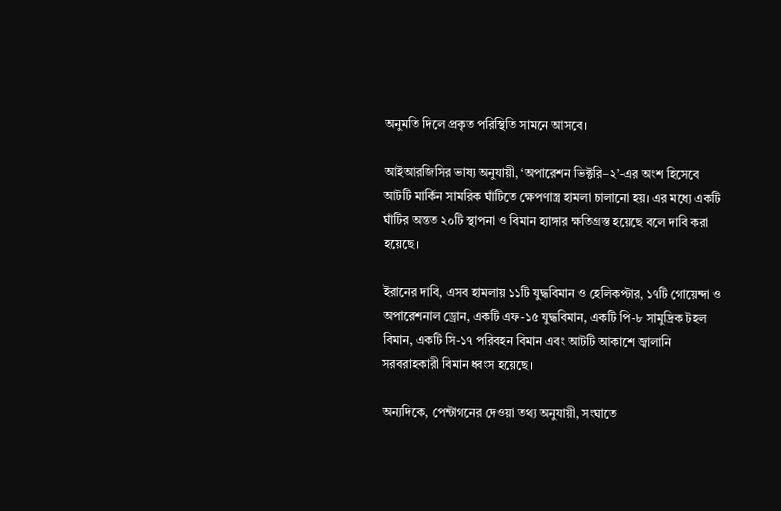অনুমতি দিলে প্রকৃত পরিস্থিতি সামনে আসবে।

আইআরজিসির ভাষ্য অনুযায়ী, ‘অপারেশন ভিক্টরি–২’-এর অংশ হিসেবে আটটি মার্কিন সামরিক ঘাঁটিতে ক্ষেপণাস্ত্র হামলা চালানো হয়। এর মধ্যে একটি ঘাঁটির অন্তত ২০টি স্থাপনা ও বিমান হ্যাঙ্গার ক্ষতিগ্রস্ত হয়েছে বলে দাবি করা হয়েছে।

ইরানের দাবি, এসব হামলায় ১১টি যুদ্ধবিমান ও হেলিকপ্টার, ১৭টি গোয়েন্দা ও অপারেশনাল ড্রোন, একটি এফ-১৫ যুদ্ধবিমান, একটি পি-৮ সামুদ্রিক টহল বিমান, একটি সি-১৭ পরিবহন বিমান এবং আটটি আকাশে জ্বালানি সরবরাহকারী বিমান ধ্বংস হয়েছে।

অন্যদিকে, পেন্টাগনের দেওয়া তথ্য অনুযায়ী, সংঘাতে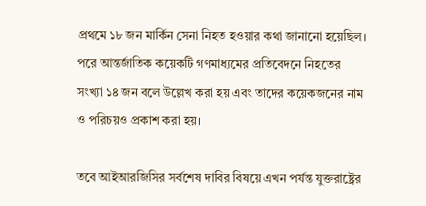প্রথমে ১৮ জন মার্কিন সেনা নিহত হওয়ার কথা জানানো হয়েছিল। পরে আন্তর্জাতিক কয়েকটি গণমাধ্যমের প্রতিবেদনে নিহতের সংখ্যা ১৪ জন বলে উল্লেখ করা হয় এবং তাদের কয়েকজনের নাম ও পরিচয়ও প্রকাশ করা হয়।

তবে আইআরজিসির সর্বশেষ দাবির বিষয়ে এখন পর্যন্ত যুক্তরাষ্ট্রের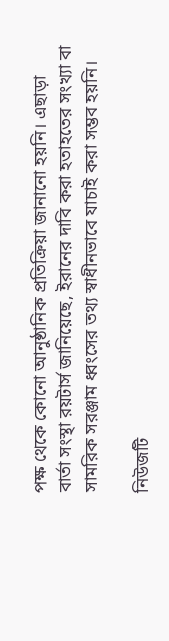পক্ষ থেকে কোনো আনুষ্ঠানিক প্রতিক্রিয়া জানানো হয়নি। এছাড়া বার্তা সংস্থা রয়টার্স জানিয়েছে, ইরানের দাবি করা হতাহতের সংখ্যা বা সামরিক সরঞ্জাম ধ্বংসের তথ্য স্বাধীনভাবে যাচাই করা সম্ভব হয়নি।

নিউজটি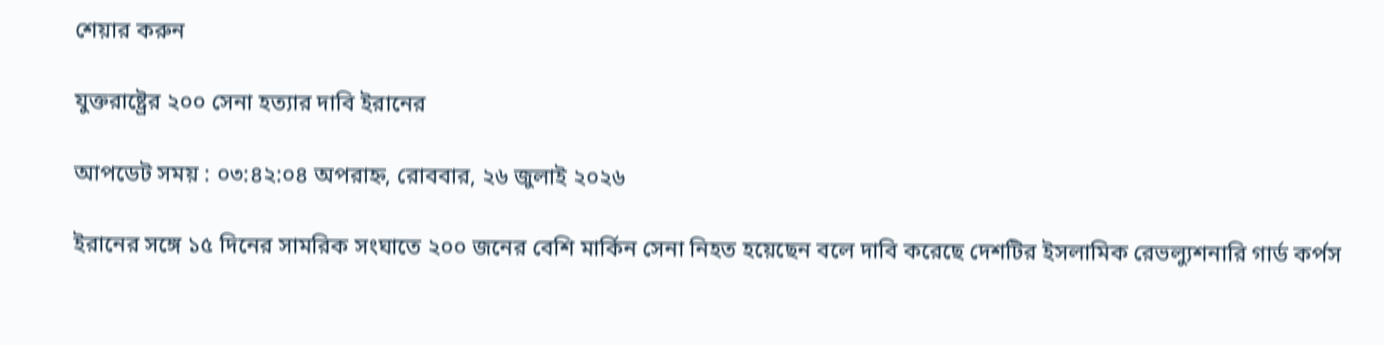শেয়ার করুন

যুক্তরাষ্ট্রের ২০০ সেনা হত্যার দাবি ইরানের

আপডেট সময় : ০৩:৪২:০৪ অপরাহ্ন, রোববার, ২৬ জুলাই ২০২৬

ইরানের সঙ্গে ১৫ দিনের সামরিক সংঘাতে ২০০ জনের বেশি মার্কিন সেনা নিহত হয়েছেন বলে দাবি করেছে দেশটির ইসলামিক রেভল্যুশনারি গার্ড কর্পস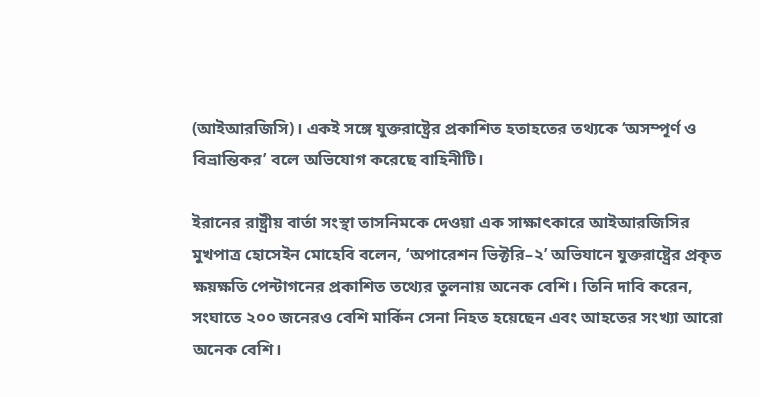(আইআরজিসি)। একই সঙ্গে যুক্তরাষ্ট্রের প্রকাশিত হতাহতের তথ্যকে ‘অসম্পূর্ণ ও বিভ্রান্তিকর’ বলে অভিযোগ করেছে বাহিনীটি।

ইরানের রাষ্ট্রীয় বার্তা সংস্থা তাসনিমকে দেওয়া এক সাক্ষাৎকারে আইআরজিসির মুখপাত্র হোসেইন মোহেবি বলেন, ‘অপারেশন ভিক্টরি–২’ অভিযানে যুক্তরাষ্ট্রের প্রকৃত ক্ষয়ক্ষতি পেন্টাগনের প্রকাশিত তথ্যের তুলনায় অনেক বেশি। তিনি দাবি করেন, সংঘাতে ২০০ জনেরও বেশি মার্কিন সেনা নিহত হয়েছেন এবং আহতের সংখ্যা আরো অনেক বেশি।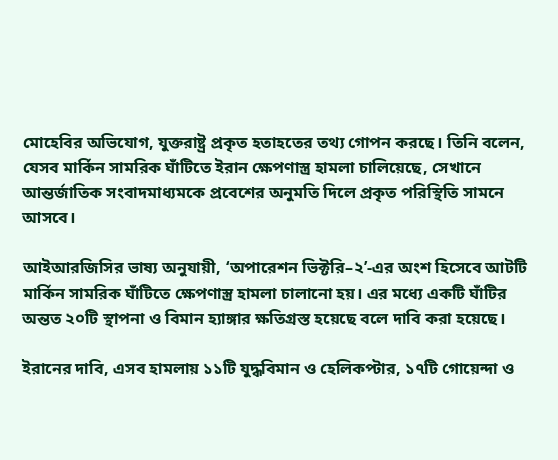মোহেবির অভিযোগ, যুক্তরাষ্ট্র প্রকৃত হতাহতের তথ্য গোপন করছে। তিনি বলেন, যেসব মার্কিন সামরিক ঘাঁটিতে ইরান ক্ষেপণাস্ত্র হামলা চালিয়েছে, সেখানে আন্তর্জাতিক সংবাদমাধ্যমকে প্রবেশের অনুমতি দিলে প্রকৃত পরিস্থিতি সামনে আসবে।

আইআরজিসির ভাষ্য অনুযায়ী, ‘অপারেশন ভিক্টরি–২’-এর অংশ হিসেবে আটটি মার্কিন সামরিক ঘাঁটিতে ক্ষেপণাস্ত্র হামলা চালানো হয়। এর মধ্যে একটি ঘাঁটির অন্তত ২০টি স্থাপনা ও বিমান হ্যাঙ্গার ক্ষতিগ্রস্ত হয়েছে বলে দাবি করা হয়েছে।

ইরানের দাবি, এসব হামলায় ১১টি যুদ্ধবিমান ও হেলিকপ্টার, ১৭টি গোয়েন্দা ও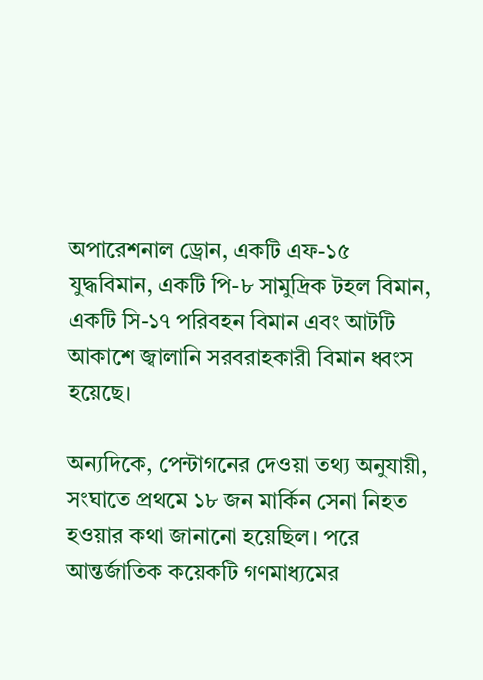অপারেশনাল ড্রোন, একটি এফ-১৫ যুদ্ধবিমান, একটি পি-৮ সামুদ্রিক টহল বিমান, একটি সি-১৭ পরিবহন বিমান এবং আটটি আকাশে জ্বালানি সরবরাহকারী বিমান ধ্বংস হয়েছে।

অন্যদিকে, পেন্টাগনের দেওয়া তথ্য অনুযায়ী, সংঘাতে প্রথমে ১৮ জন মার্কিন সেনা নিহত হওয়ার কথা জানানো হয়েছিল। পরে আন্তর্জাতিক কয়েকটি গণমাধ্যমের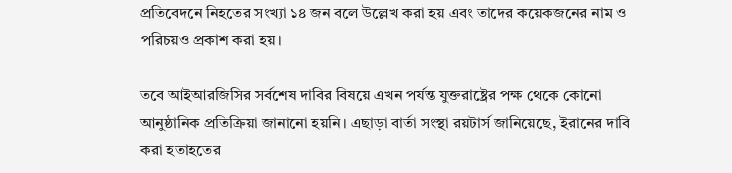প্রতিবেদনে নিহতের সংখ্যা ১৪ জন বলে উল্লেখ করা হয় এবং তাদের কয়েকজনের নাম ও পরিচয়ও প্রকাশ করা হয়।

তবে আইআরজিসির সর্বশেষ দাবির বিষয়ে এখন পর্যন্ত যুক্তরাষ্ট্রের পক্ষ থেকে কোনো আনুষ্ঠানিক প্রতিক্রিয়া জানানো হয়নি। এছাড়া বার্তা সংস্থা রয়টার্স জানিয়েছে, ইরানের দাবি করা হতাহতের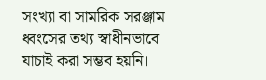সংখ্যা বা সামরিক সরঞ্জাম ধ্বংসের তথ্য স্বাধীনভাবে যাচাই করা সম্ভব হয়নি।